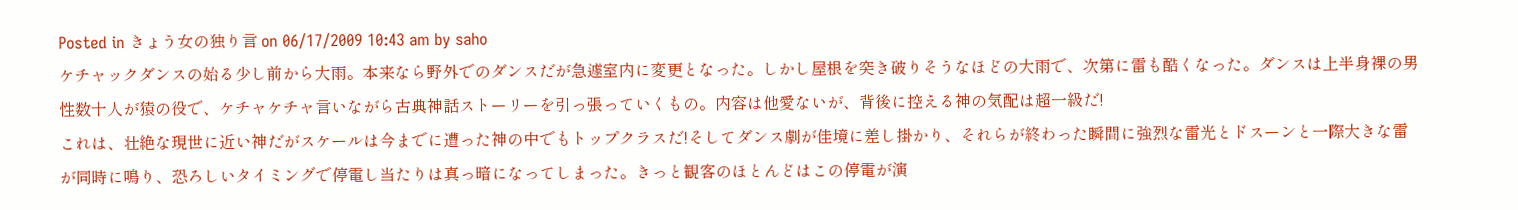Posted in きょう女の独り言 on 06/17/2009 10:43 am by saho
ケチャックダンスの始る少し前から大雨。本来なら野外でのダンスだが急遽室内に変更となった。しかし屋根を突き破りそうなほどの大雨で、次第に雷も酷くなった。ダンスは上半身裸の男性数十人が猿の役で、ケチャケチャ言いながら古典神話ストーリーを引っ張っていくもの。内容は他愛ないが、背後に控える神の気配は超一級だ!
これは、壮絶な現世に近い神だがスケールは今までに遭った神の中でもトップクラスだ!そしてダンス劇が佳境に差し掛かり、それらが終わった瞬間に強烈な雷光とドスーンと一際大きな雷が同時に鳴り、恐ろしいタイミングで停電し当たりは真っ暗になってしまった。きっと観客のほとんどはこの停電が演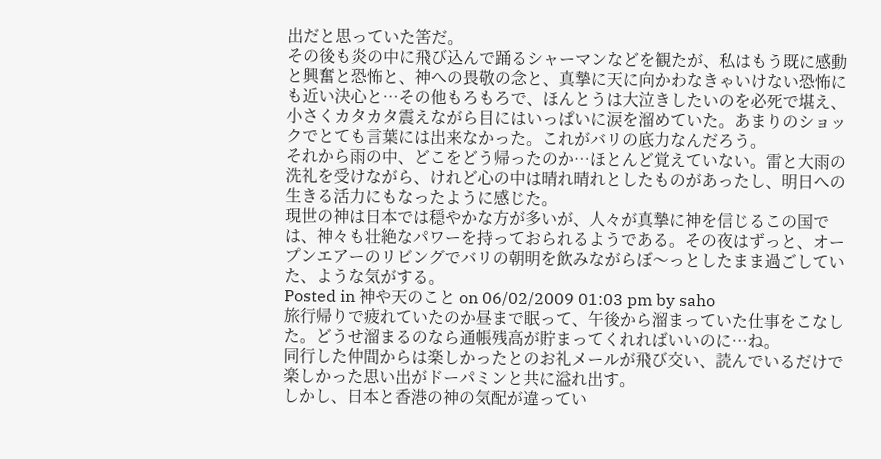出だと思っていた筈だ。
その後も炎の中に飛び込んで踊るシャーマンなどを観たが、私はもう既に感動と興奮と恐怖と、神への畏敬の念と、真摯に天に向かわなきゃいけない恐怖にも近い決心と…その他もろもろで、ほんとうは大泣きしたいのを必死で堪え、小さくカタカタ震えながら目にはいっぱいに涙を溜めていた。あまりのショックでとても言葉には出来なかった。これがバリの底力なんだろう。
それから雨の中、どこをどう帰ったのか…ほとんど覚えていない。雷と大雨の洗礼を受けながら、けれど心の中は晴れ晴れとしたものがあったし、明日への生きる活力にもなったように感じた。
現世の神は日本では穏やかな方が多いが、人々が真摯に神を信じるこの国では、神々も壮絶なパワーを持っておられるようである。その夜はずっと、オープンエアーのリビングでバリの朝明を飲みながらぼ〜っとしたまま過ごしていた、ような気がする。
Posted in 神や天のこと on 06/02/2009 01:03 pm by saho
旅行帰りで疲れていたのか昼まで眠って、午後から溜まっていた仕事をこなした。どうせ溜まるのなら通帳残高が貯まってくれればいいのに…ね。
同行した仲間からは楽しかったとのお礼メールが飛び交い、読んでいるだけで楽しかった思い出がドーパミンと共に溢れ出す。
しかし、日本と香港の神の気配が違ってい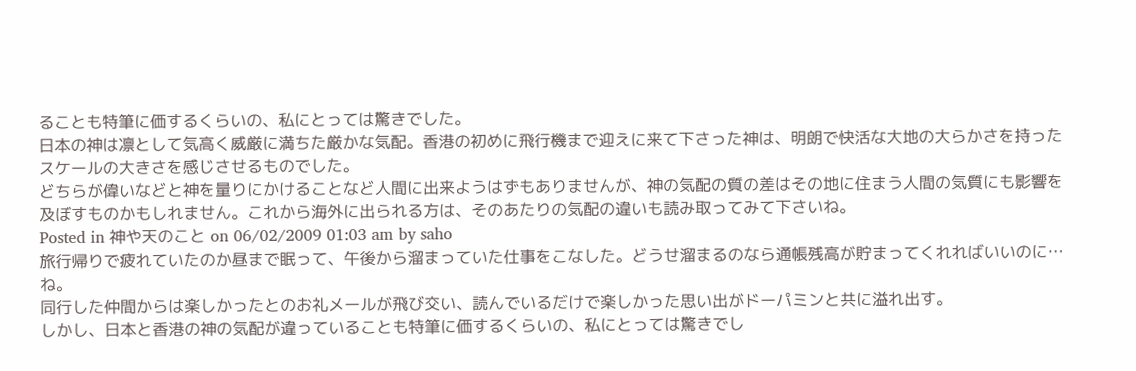ることも特筆に価するくらいの、私にとっては驚きでした。
日本の神は凛として気高く威厳に満ちた厳かな気配。香港の初めに飛行機まで迎えに来て下さった神は、明朗で快活な大地の大らかさを持ったスケールの大きさを感じさせるものでした。
どちらが偉いなどと神を量りにかけることなど人間に出来ようはずもありませんが、神の気配の質の差はその地に住まう人間の気質にも影響を及ぼすものかもしれません。これから海外に出られる方は、そのあたりの気配の違いも読み取ってみて下さいね。
Posted in 神や天のこと on 06/02/2009 01:03 am by saho
旅行帰りで疲れていたのか昼まで眠って、午後から溜まっていた仕事をこなした。どうせ溜まるのなら通帳残高が貯まってくれればいいのに…ね。
同行した仲間からは楽しかったとのお礼メールが飛び交い、読んでいるだけで楽しかった思い出がドーパミンと共に溢れ出す。
しかし、日本と香港の神の気配が違っていることも特筆に価するくらいの、私にとっては驚きでし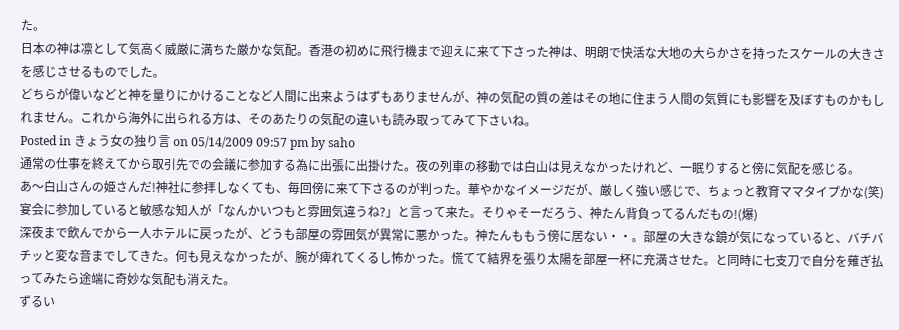た。
日本の神は凛として気高く威厳に満ちた厳かな気配。香港の初めに飛行機まで迎えに来て下さった神は、明朗で快活な大地の大らかさを持ったスケールの大きさを感じさせるものでした。
どちらが偉いなどと神を量りにかけることなど人間に出来ようはずもありませんが、神の気配の質の差はその地に住まう人間の気質にも影響を及ぼすものかもしれません。これから海外に出られる方は、そのあたりの気配の違いも読み取ってみて下さいね。
Posted in きょう女の独り言 on 05/14/2009 09:57 pm by saho
通常の仕事を終えてから取引先での会議に参加する為に出張に出掛けた。夜の列車の移動では白山は見えなかったけれど、一眠りすると傍に気配を感じる。
あ〜白山さんの姫さんだ!神社に参拝しなくても、毎回傍に来て下さるのが判った。華やかなイメージだが、厳しく強い感じで、ちょっと教育ママタイプかな(笑)
宴会に参加していると敏感な知人が「なんかいつもと雰囲気違うね?」と言って来た。そりゃそーだろう、神たん背負ってるんだもの!(爆)
深夜まで飲んでから一人ホテルに戻ったが、どうも部屋の雰囲気が異常に悪かった。神たんももう傍に居ない・・。部屋の大きな鏡が気になっていると、バチバチッと変な音までしてきた。何も見えなかったが、腕が痺れてくるし怖かった。慌てて結界を張り太陽を部屋一杯に充満させた。と同時に七支刀で自分を薙ぎ払ってみたら途端に奇妙な気配も消えた。
ずるい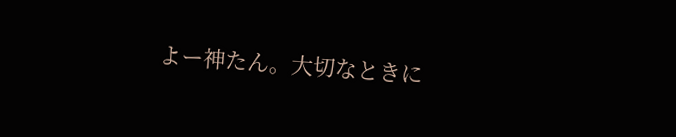よー神たん。大切なときに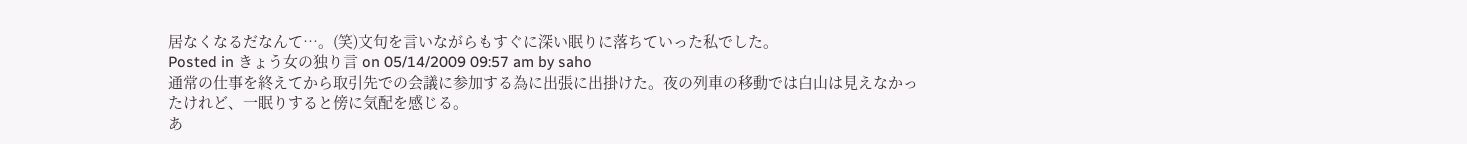居なくなるだなんて…。(笑)文句を言いながらもすぐに深い眠りに落ちていった私でした。
Posted in きょう女の独り言 on 05/14/2009 09:57 am by saho
通常の仕事を終えてから取引先での会議に参加する為に出張に出掛けた。夜の列車の移動では白山は見えなかったけれど、一眠りすると傍に気配を感じる。
あ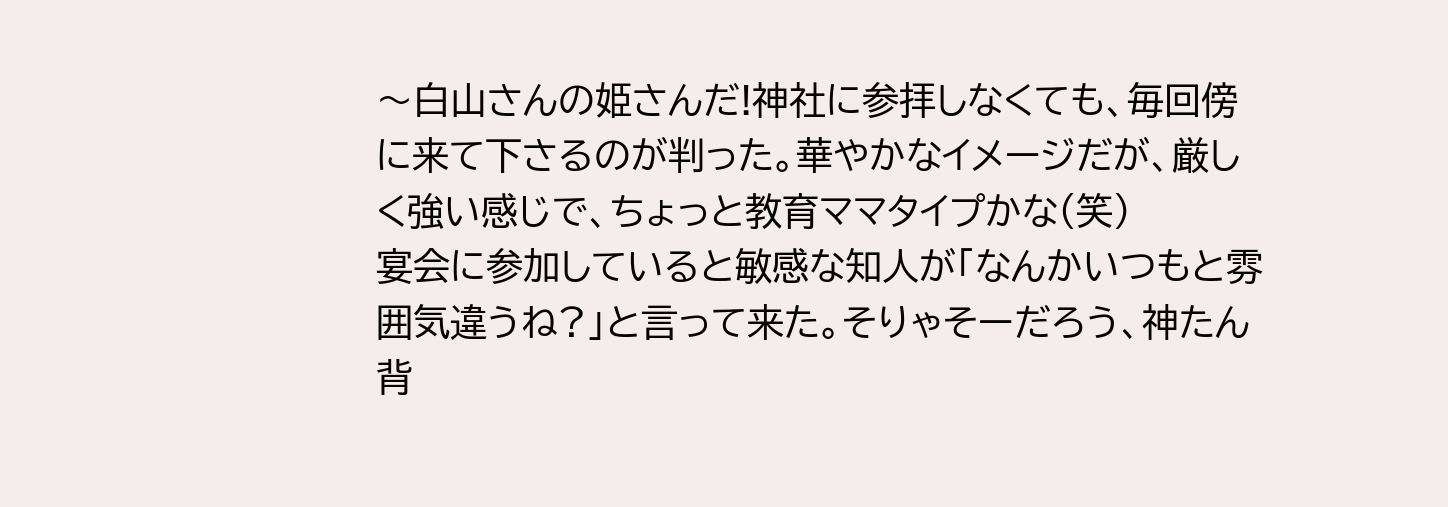〜白山さんの姫さんだ!神社に参拝しなくても、毎回傍に来て下さるのが判った。華やかなイメージだが、厳しく強い感じで、ちょっと教育ママタイプかな(笑)
宴会に参加していると敏感な知人が「なんかいつもと雰囲気違うね?」と言って来た。そりゃそーだろう、神たん背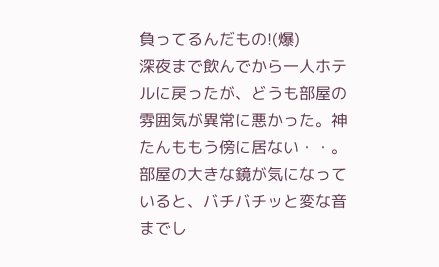負ってるんだもの!(爆)
深夜まで飲んでから一人ホテルに戻ったが、どうも部屋の雰囲気が異常に悪かった。神たんももう傍に居ない・・。部屋の大きな鏡が気になっていると、バチバチッと変な音までし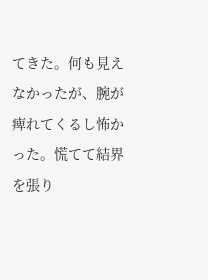てきた。何も見えなかったが、腕が痺れてくるし怖かった。慌てて結界を張り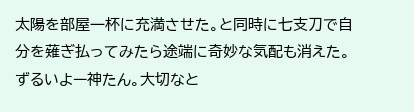太陽を部屋一杯に充満させた。と同時に七支刀で自分を薙ぎ払ってみたら途端に奇妙な気配も消えた。
ずるいよー神たん。大切なと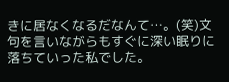きに居なくなるだなんて…。(笑)文句を言いながらもすぐに深い眠りに落ちていった私でした。